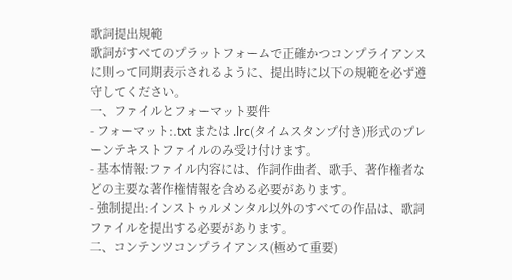歌詞提出規範
歌詞がすべてのプラットフォームで正確かつコンプライアンスに則って同期表示されるように、提出時に以下の規範を必ず遵守してください。
一、ファイルとフォーマット要件
- フォーマット:.txt または .lrc(タイムスタンプ付き)形式のプレーンテキストファイルのみ受け付けます。
- 基本情報:ファイル内容には、作詞作曲者、歌手、著作権者などの主要な著作権情報を含める必要があります。
- 強制提出:インストゥルメンタル以外のすべての作品は、歌詞ファイルを提出する必要があります。
二、コンテンツコンプライアンス(極めて重要)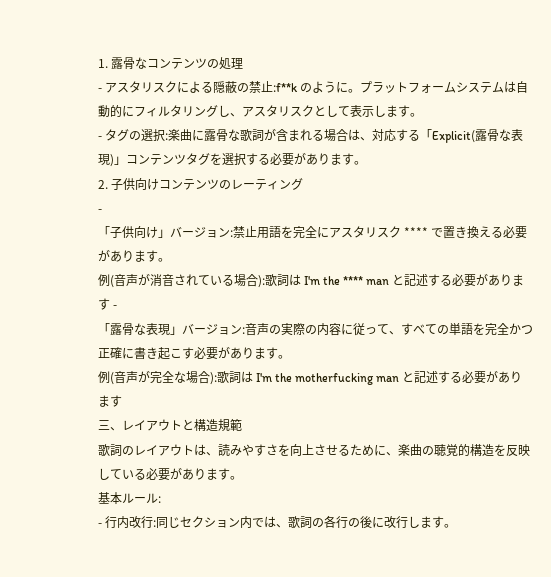1. 露骨なコンテンツの処理
- アスタリスクによる隠蔽の禁止:f**k のように。プラットフォームシステムは自動的にフィルタリングし、アスタリスクとして表示します。
- タグの選択:楽曲に露骨な歌詞が含まれる場合は、対応する「Explicit(露骨な表現)」コンテンツタグを選択する必要があります。
2. 子供向けコンテンツのレーティング
-
「子供向け」バージョン:禁止用語を完全にアスタリスク **** で置き換える必要があります。
例(音声が消音されている場合):歌詞は I'm the **** man と記述する必要があります -
「露骨な表現」バージョン:音声の実際の内容に従って、すべての単語を完全かつ正確に書き起こす必要があります。
例(音声が完全な場合):歌詞は I'm the motherfucking man と記述する必要があります
三、レイアウトと構造規範
歌詞のレイアウトは、読みやすさを向上させるために、楽曲の聴覚的構造を反映している必要があります。
基本ルール:
- 行内改行:同じセクション内では、歌詞の各行の後に改行します。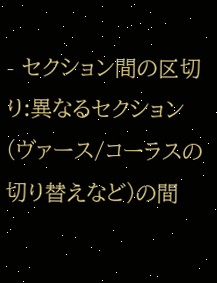- セクション間の区切り:異なるセクション(ヴァース/コーラスの切り替えなど)の間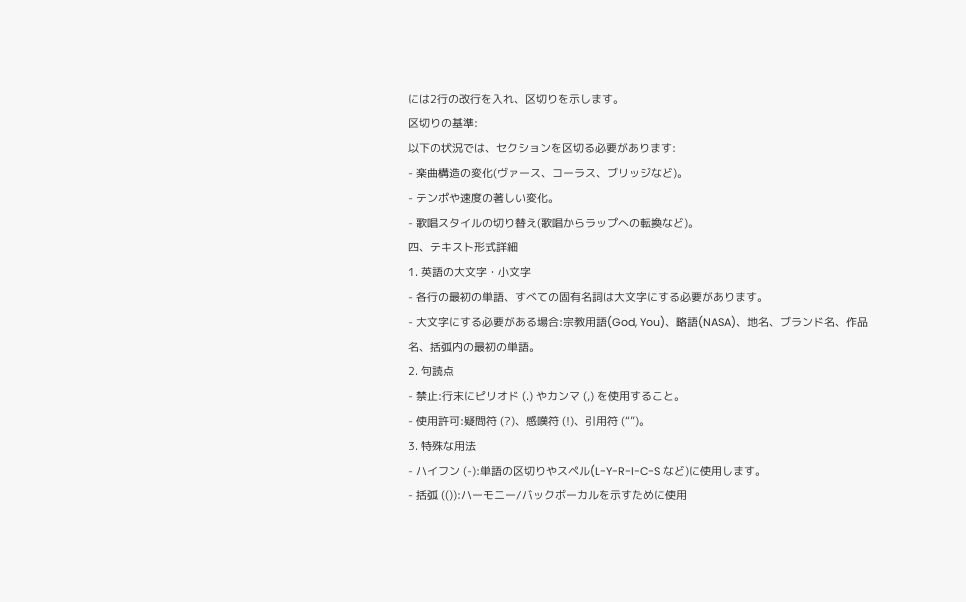には2行の改行を入れ、区切りを示します。
区切りの基準:
以下の状況では、セクションを区切る必要があります:
- 楽曲構造の変化(ヴァース、コーラス、ブリッジなど)。
- テンポや速度の著しい変化。
- 歌唱スタイルの切り替え(歌唱からラップへの転換など)。
四、テキスト形式詳細
1. 英語の大文字・小文字
- 各行の最初の単語、すべての固有名詞は大文字にする必要があります。
- 大文字にする必要がある場合:宗教用語(God, You)、略語(NASA)、地名、ブランド名、作品名、括弧内の最初の単語。
2. 句読点
- 禁止:行末にピリオド (.) やカンマ (,) を使用すること。
- 使用許可:疑問符 (?)、感嘆符 (!)、引用符 (“”)。
3. 特殊な用法
- ハイフン (-):単語の区切りやスペル(L-Y-R-I-C-S など)に使用します。
- 括弧 (()):ハーモニー/バックボーカルを示すために使用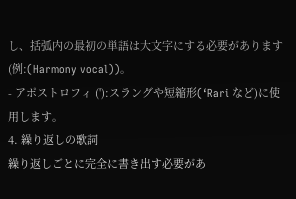し、括弧内の最初の単語は大文字にする必要があります(例:(Harmony vocal))。
- アポストロフィ ('):スラングや短縮形(‘Rari など)に使用します。
4. 繰り返しの歌詞
繰り返しごとに完全に書き出す必要があ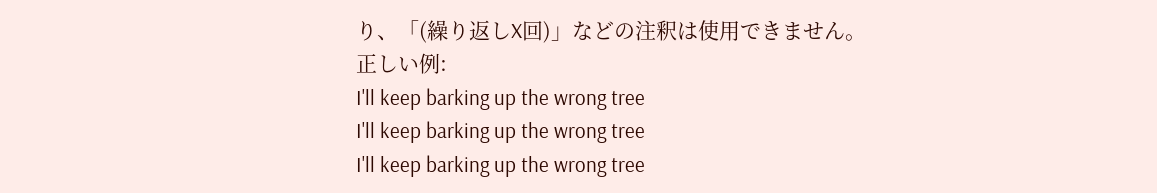り、「(繰り返しX回)」などの注釈は使用できません。
正しい例:
I'll keep barking up the wrong tree
I'll keep barking up the wrong tree
I'll keep barking up the wrong tree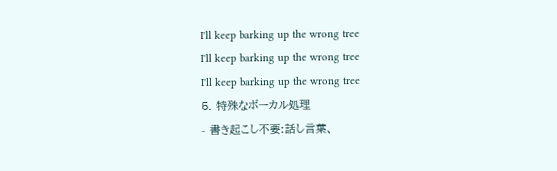I'll keep barking up the wrong tree
I'll keep barking up the wrong tree
I'll keep barking up the wrong tree
5. 特殊なボーカル処理
- 書き起こし不要:話し言葉、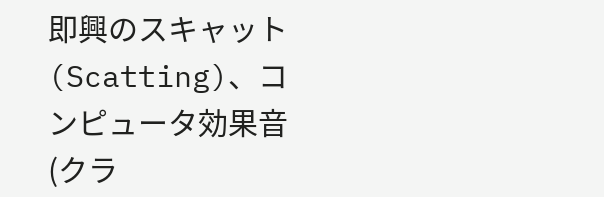即興のスキャット(Scatting)、コンピュータ効果音(クラ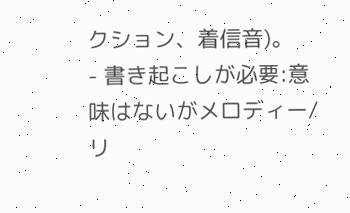クション、着信音)。
- 書き起こしが必要:意味はないがメロディー/リ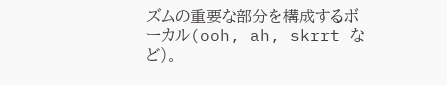ズムの重要な部分を構成するボーカル(ooh, ah, skrrt など)。